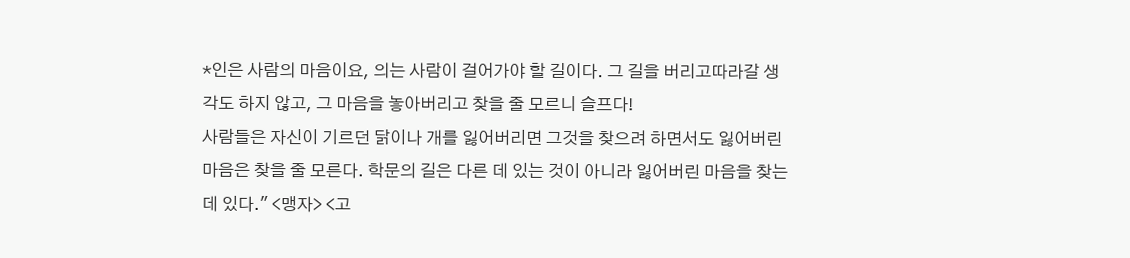*인은 사람의 마음이요, 의는 사람이 걸어가야 할 길이다. 그 길을 버리고따라갈 생각도 하지 않고, 그 마음을 놓아버리고 찾을 줄 모르니 슬프다!
사람들은 자신이 기르던 닭이나 개를 잃어버리면 그것을 찾으려 하면서도 잃어버린 마음은 찾을 줄 모른다. 학문의 길은 다른 데 있는 것이 아니라 잃어버린 마음을 찾는 데 있다." <맹자> <고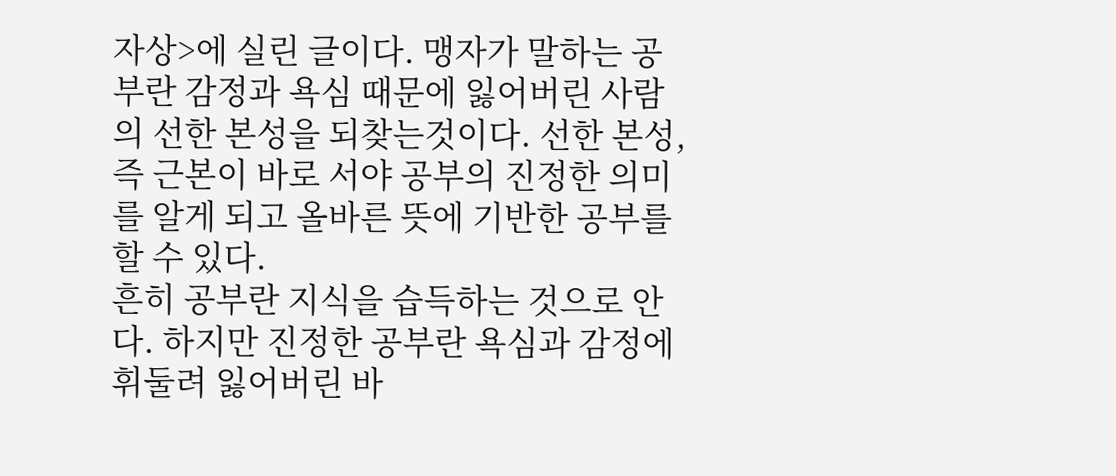자상>에 실린 글이다. 맹자가 말하는 공부란 감정과 욕심 때문에 잃어버린 사람의 선한 본성을 되찾는것이다. 선한 본성, 즉 근본이 바로 서야 공부의 진정한 의미를 알게 되고 올바른 뜻에 기반한 공부를 할 수 있다.
흔히 공부란 지식을 습득하는 것으로 안다. 하지만 진정한 공부란 욕심과 감정에 휘둘려 잃어버린 바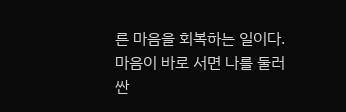른 마음을 회복하는 일이다. 마음이 바로 서면 나를 둘러싼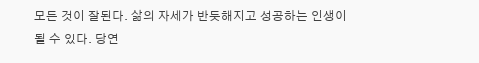모든 것이 잘된다. 삶의 자세가 반듯해지고 성공하는 인생이 될 수 있다. 당연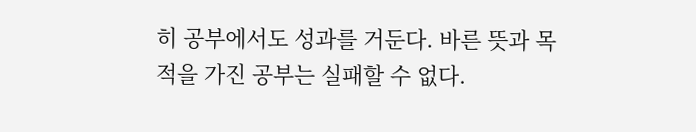히 공부에서도 성과를 거둔다. 바른 뜻과 목적을 가진 공부는 실패할 수 없다.